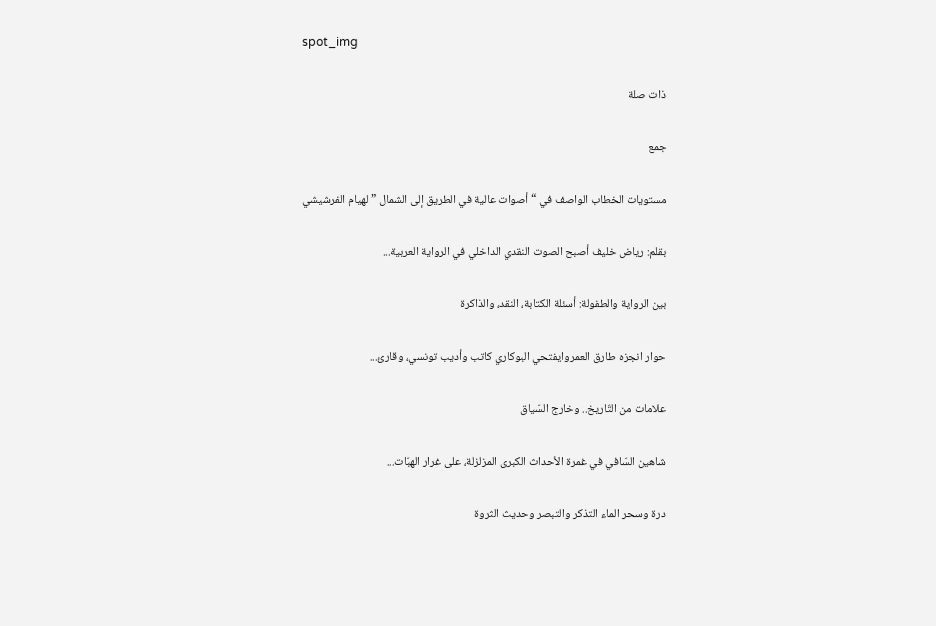spot_img

ذات صلة

جمع

مستويات الخطاب الواصف في “أصوات عالية في الطريق إلى الشمال ” لهيام الفرشيشي

بقلم: رياض خليف أصبح الصوت النقدي الداخلي في الرواية العربية...

بين الرواية والطفولة: أسئلة الكتابة، النقد، والذاكرة

حوار انجزه طارق العمروايفتحي البوكاري كاتب وأديب تونسي، وقارئ...

علامات من التّاريخ.. وخارج السّياق

شاهين السّافي في غمرة الأحداث الكبرى المزلزلة، على غرار الهبّات...

درة وسحر الماء التذكر والتبصر وحديث الثروة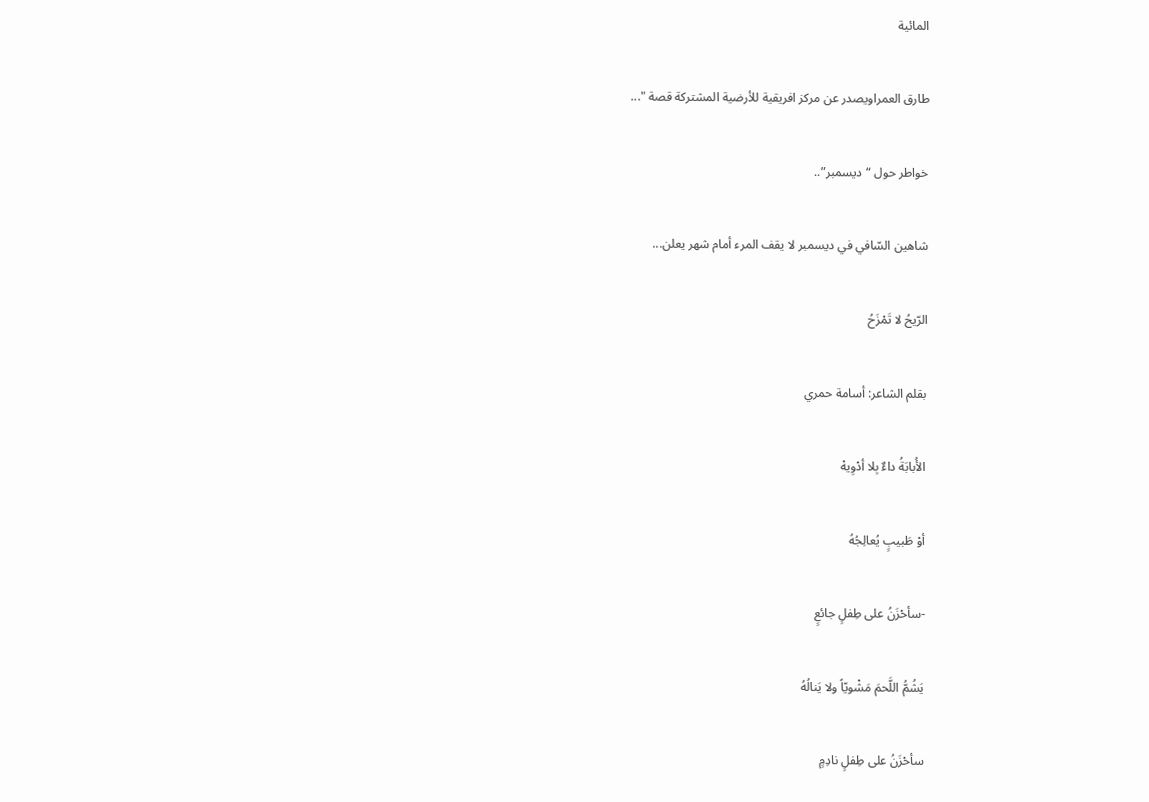المائية

طارق العمراويصدر عن مركز افريقية للأرضية المشتركة قصة "...

خواطر حول “ديسمبر”..

شاهين السّافي في ديسمبر لا يقف المرء أمام شهر يعلن...

الرّيحُ لا تَمْزَحُ

بقلم الشاعر: أسامة حمري

الأُبابَةُ داءٌ بِلا أدْوِيهْ

أوْ طَبيبٍ يُعالِجُهُ

-سأحْزَنُ على طِفلٍ جائعٍ

يَشُمُّ اللَّحمَ مَشْويّاً ولا يَنالُهُ

سأحْزَنُ على طِفلٍ نادِمٍ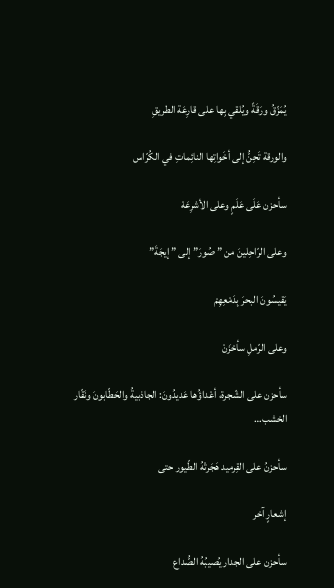يُمَزّقُ ورَقَةً ويُلقي بِها على قارِعَة الطريقِ

والورقة تَحِنُّ إلى أخَواتِها النائِماتِ في الكُرّاس

سأحزن عَلَى عَلَمٍ وعلى الأشرِعَهْ

وعلى الرّاحِلينَ من ” صُورَ” إلى ” إيجَةَ”

يَقيسُونَ البحرَ بِدَمْعِهِمْ

وعلى الرّملِ سأحْزَنْ

سأحزن على الشّجرة، أعْداؤُها عَديدُونَ: الجاذبيةُ والحَطّابونَ ونَقّار الخشب…

سأحزنُ على القِرميد هَجَرتْهُ الطّيور حتى

إشعارٍ آخر

سأحزن على الجدار يُصيبُهُ الصُّداع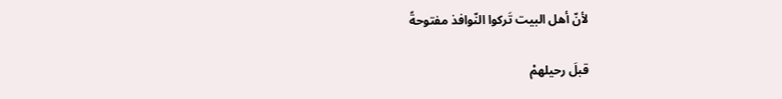لأنّ أهل البيت تَركوا النّوافذ مفتوحةً

قبلَ رحيلهمْ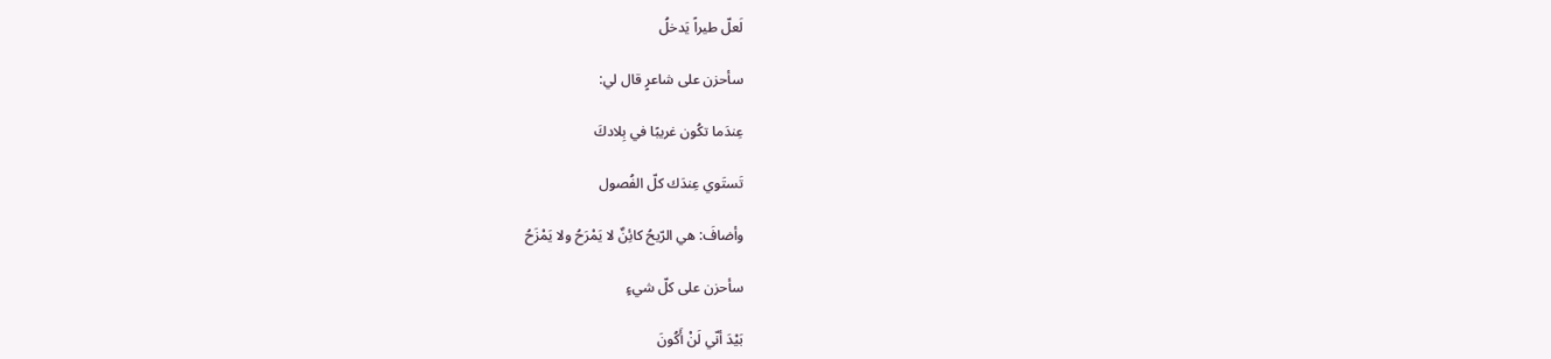لَعلّ طيراً يَدخلُ

سأحزن على شاعرٍ قال لي:

عِندَما تكُون غريبًا في بِلادكَ

تَستَوي عِندَك كلّ الفُصول

وأضافَ: هي الرّيحُ كائِنٌ لا يَمْرَحُ ولا يَمْزَحُ

سأحزن على كلّ شيءٍ

بَيْدَ أنّي لَنْ أَكُونَ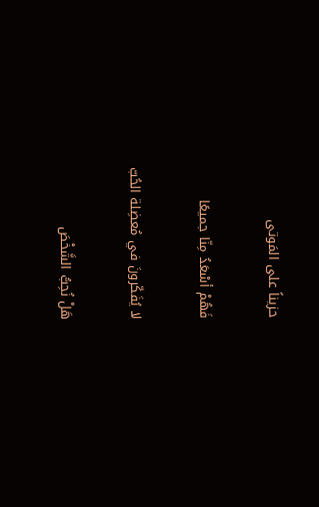حزيناً على المَوتى

فَهُمْ أسْعَدُ مِنّا جميعًا

لا يُفَكّرونَ في مُعضِلة الحُبّ

هَلْ نُحِبُّ الشَّخْصَ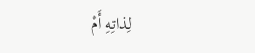لِذاتِهِ أَمْ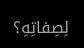لِصِفاتِهِ؟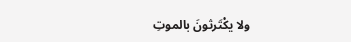ولا يكْتَرثونَ بالموتِ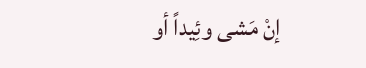إنْ مَشى وئِيداً أو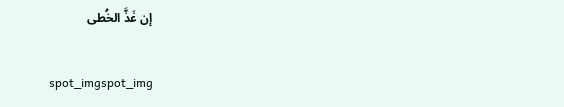إن غَذَّ الخُطى

spot_imgspot_img